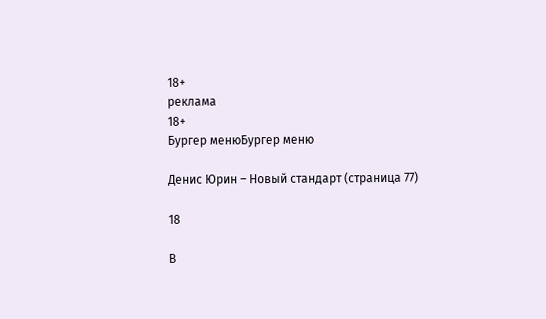18+
реклама
18+
Бургер менюБургер меню

Денис Юрин – Новый стандарт (страница 77)

18

В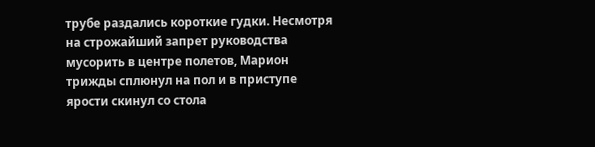трубе раздались короткие гудки. Несмотря на строжайший запрет руководства мусорить в центре полетов, Марион трижды сплюнул на пол и в приступе ярости скинул со стола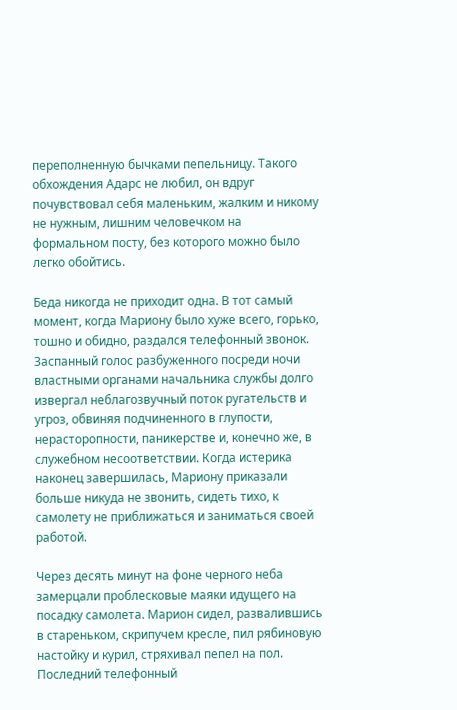переполненную бычками пепельницу. Такого обхождения Адарс не любил, он вдруг почувствовал себя маленьким, жалким и никому не нужным, лишним человечком на формальном посту, без которого можно было легко обойтись.

Беда никогда не приходит одна. В тот самый момент, когда Мариону было хуже всего, горько, тошно и обидно, раздался телефонный звонок. Заспанный голос разбуженного посреди ночи властными органами начальника службы долго извергал неблагозвучный поток ругательств и угроз, обвиняя подчиненного в глупости, нерасторопности, паникерстве и, конечно же, в служебном несоответствии. Когда истерика наконец завершилась, Мариону приказали больше никуда не звонить, сидеть тихо, к самолету не приближаться и заниматься своей работой.

Через десять минут на фоне черного неба замерцали проблесковые маяки идущего на посадку самолета. Марион сидел, развалившись в стареньком, скрипучем кресле, пил рябиновую настойку и курил, стряхивал пепел на пол. Последний телефонный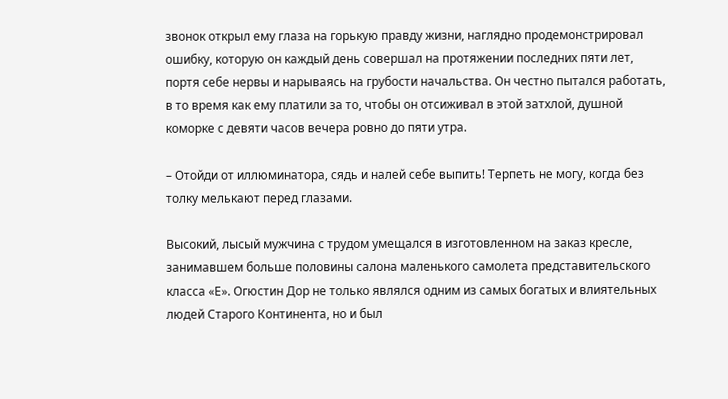звонок открыл ему глаза на горькую правду жизни, наглядно продемонстрировал ошибку, которую он каждый день совершал на протяжении последних пяти лет, портя себе нервы и нарываясь на грубости начальства. Он честно пытался работать, в то время как ему платили за то, чтобы он отсиживал в этой затхлой, душной коморке с девяти часов вечера ровно до пяти утра.

– Отойди от иллюминатора, сядь и налей себе выпить! Терпеть не могу, когда без толку мелькают перед глазами.

Высокий, лысый мужчина с трудом умещался в изготовленном на заказ кресле, занимавшем больше половины салона маленького самолета представительского класса «Е». Огюстин Дор не только являлся одним из самых богатых и влиятельных людей Старого Континента, но и был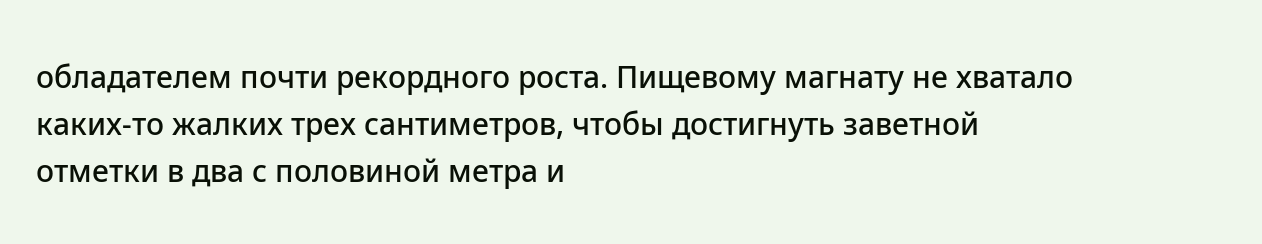обладателем почти рекордного роста. Пищевому магнату не хватало каких-то жалких трех сантиметров, чтобы достигнуть заветной отметки в два с половиной метра и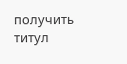получить титул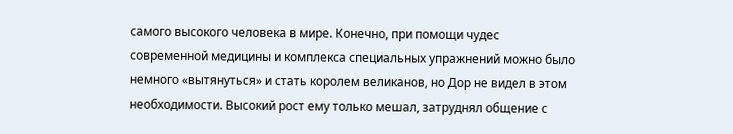самого высокого человека в мире. Конечно, при помощи чудес современной медицины и комплекса специальных упражнений можно было немного «вытянуться» и стать королем великанов, но Дор не видел в этом необходимости. Высокий рост ему только мешал, затруднял общение с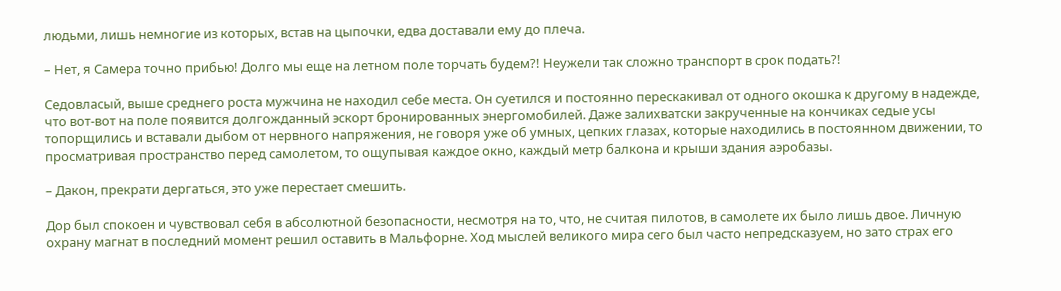людьми, лишь немногие из которых, встав на цыпочки, едва доставали ему до плеча.

– Нет, я Самера точно прибью! Долго мы еще на летном поле торчать будем?! Неужели так сложно транспорт в срок подать?!

Седовласый, выше среднего роста мужчина не находил себе места. Он суетился и постоянно перескакивал от одного окошка к другому в надежде, что вот-вот на поле появится долгожданный эскорт бронированных энергомобилей. Даже залихватски закрученные на кончиках седые усы топорщились и вставали дыбом от нервного напряжения, не говоря уже об умных, цепких глазах, которые находились в постоянном движении, то просматривая пространство перед самолетом, то ощупывая каждое окно, каждый метр балкона и крыши здания аэробазы.

– Дакон, прекрати дергаться, это уже перестает смешить.

Дор был спокоен и чувствовал себя в абсолютной безопасности, несмотря на то, что, не считая пилотов, в самолете их было лишь двое. Личную охрану магнат в последний момент решил оставить в Мальфорне. Ход мыслей великого мира сего был часто непредсказуем, но зато страх его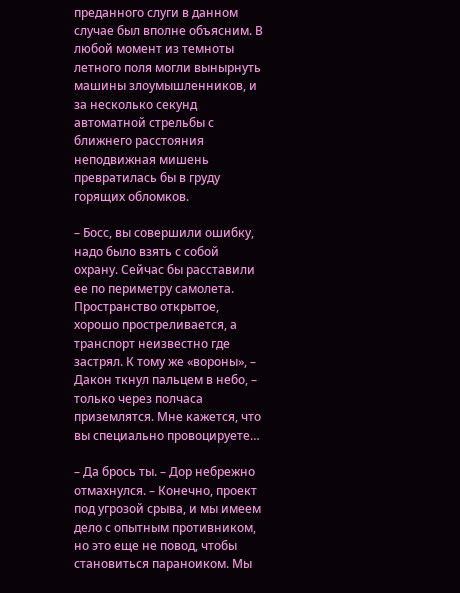преданного слуги в данном случае был вполне объясним. В любой момент из темноты летного поля могли вынырнуть машины злоумышленников, и за несколько секунд автоматной стрельбы с ближнего расстояния неподвижная мишень превратилась бы в груду горящих обломков.

– Босс, вы совершили ошибку, надо было взять с собой охрану. Сейчас бы расставили ее по периметру самолета. Пространство открытое, хорошо простреливается, а транспорт неизвестно где застрял. К тому же «вороны», – Дакон ткнул пальцем в небо, – только через полчаса приземлятся. Мне кажется, что вы специально провоцируете…

– Да брось ты. – Дор небрежно отмахнулся. – Конечно, проект под угрозой срыва, и мы имеем дело с опытным противником, но это еще не повод, чтобы становиться параноиком. Мы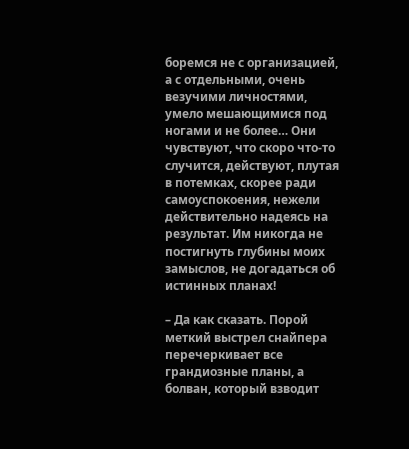боремся не с организацией, а с отдельными, очень везучими личностями, умело мешающимися под ногами и не более… Они чувствуют, что скоро что-то случится, действуют, плутая в потемках, скорее ради самоуспокоения, нежели действительно надеясь на результат. Им никогда не постигнуть глубины моих замыслов, не догадаться об истинных планах!

– Да как сказать. Порой меткий выстрел снайпера перечеркивает все грандиозные планы, а болван, который взводит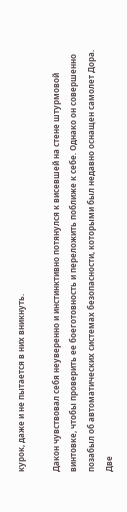курок, даже и не пытается в них вникнуть.

Дакон чувствовал себя неуверенно и инстинктивно потянулся к висевшей на стене штурмовой винтовке, чтобы проверить ее боеготовность и переложить поближе к себе. Однако он совершенно позабыл об автоматических системах безопасности, которыми был недавно оснащен самолет Дора. Две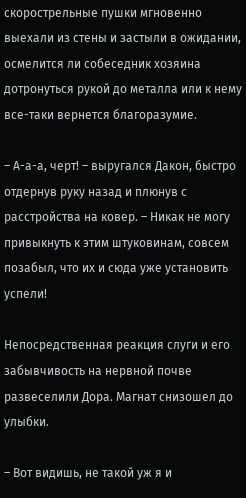скорострельные пушки мгновенно выехали из стены и застыли в ожидании, осмелится ли собеседник хозяина дотронуться рукой до металла или к нему все-таки вернется благоразумие.

– А-а-а, черт! – выругался Дакон, быстро отдернув руку назад и плюнув с расстройства на ковер. – Никак не могу привыкнуть к этим штуковинам, совсем позабыл, что их и сюда уже установить успели!

Непосредственная реакция слуги и его забывчивость на нервной почве развеселили Дора. Магнат снизошел до улыбки.

– Вот видишь, не такой уж я и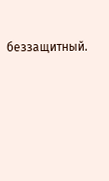беззащитный.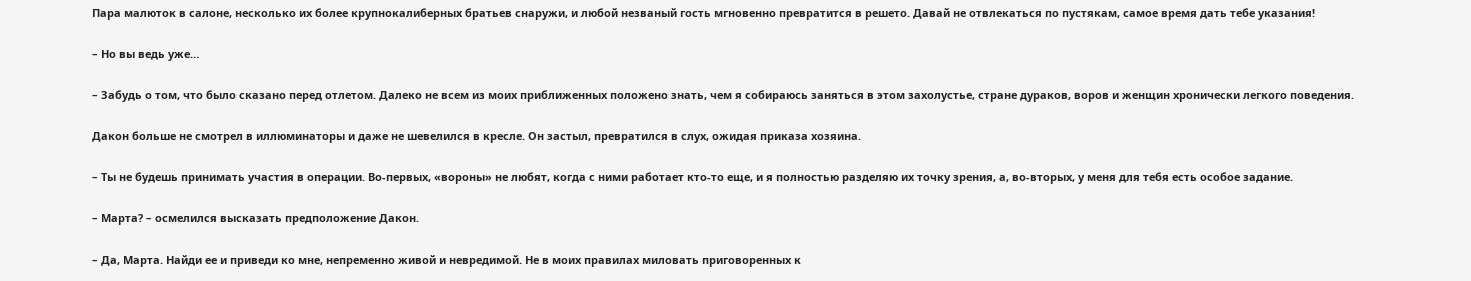Пара малюток в салоне, несколько их более крупнокалиберных братьев снаружи, и любой незваный гость мгновенно превратится в решето. Давай не отвлекаться по пустякам, самое время дать тебе указания!

– Но вы ведь уже…

– Забудь о том, что было сказано перед отлетом. Далеко не всем из моих приближенных положено знать, чем я собираюсь заняться в этом захолустье, стране дураков, воров и женщин хронически легкого поведения.

Дакон больше не смотрел в иллюминаторы и даже не шевелился в кресле. Он застыл, превратился в слух, ожидая приказа хозяина.

– Ты не будешь принимать участия в операции. Во-первых, «вороны» не любят, когда с ними работает кто-то еще, и я полностью разделяю их точку зрения, а, во-вторых, у меня для тебя есть особое задание.

– Марта? – осмелился высказать предположение Дакон.

– Да, Марта. Найди ее и приведи ко мне, непременно живой и невредимой. Не в моих правилах миловать приговоренных к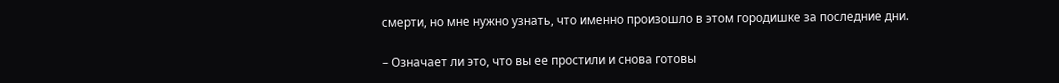смерти, но мне нужно узнать, что именно произошло в этом городишке за последние дни.

– Означает ли это, что вы ее простили и снова готовы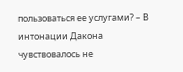пользоваться ее услугами? – В интонации Дакона чувствовалось не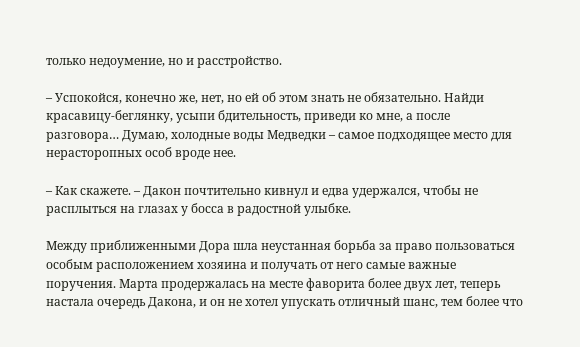только недоумение, но и расстройство.

– Успокойся, конечно же, нет, но ей об этом знать не обязательно. Найди красавицу-беглянку, усыпи бдительность, приведи ко мне, а после разговора… Думаю, холодные воды Медведки – самое подходящее место для нерасторопных особ вроде нее.

– Как скажете. – Дакон почтительно кивнул и едва удержался, чтобы не расплыться на глазах у босса в радостной улыбке.

Между приближенными Дора шла неустанная борьба за право пользоваться особым расположением хозяина и получать от него самые важные поручения. Марта продержалась на месте фаворита более двух лет, теперь настала очередь Дакона, и он не хотел упускать отличный шанс, тем более что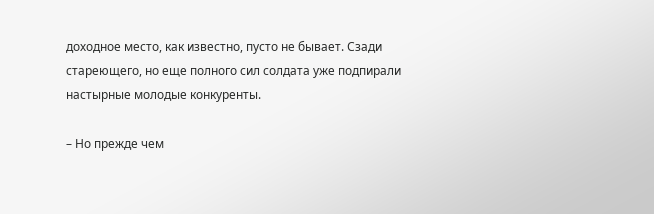доходное место, как известно, пусто не бывает. Сзади стареющего, но еще полного сил солдата уже подпирали настырные молодые конкуренты.

– Но прежде чем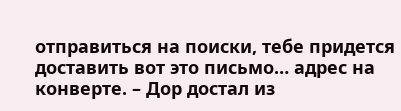отправиться на поиски, тебе придется доставить вот это письмо… адрес на конверте. – Дор достал из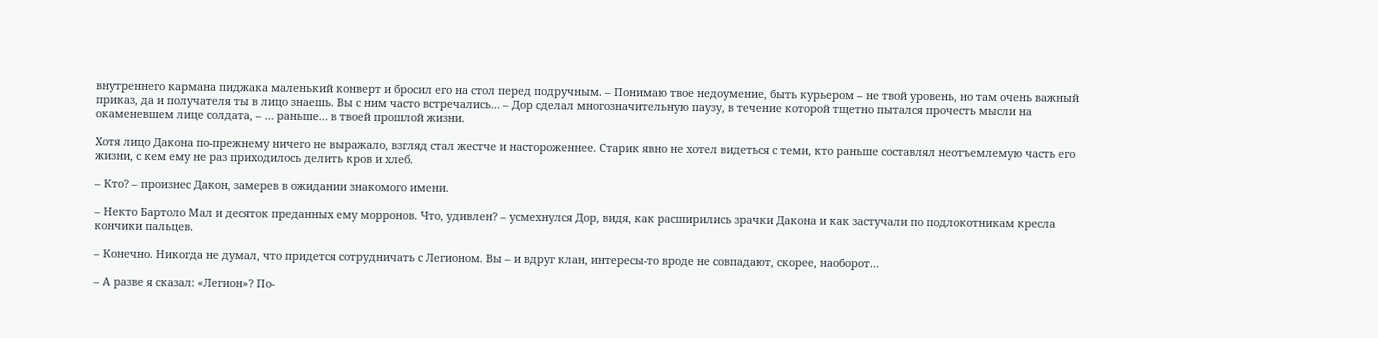внутреннего кармана пиджака маленький конверт и бросил его на стол перед подручным. – Понимаю твое недоумение, быть курьером – не твой уровень, но там очень важный приказ, да и получателя ты в лицо знаешь. Вы с ним часто встречались… – Дор сделал многозначительную паузу, в течение которой тщетно пытался прочесть мысли на окаменевшем лице солдата, – … раньше… в твоей прошлой жизни.

Хотя лицо Дакона по-прежнему ничего не выражало, взгляд стал жестче и настороженнее. Старик явно не хотел видеться с теми, кто раньше составлял неотъемлемую часть его жизни, с кем ему не раз приходилось делить кров и хлеб.

– Кто? – произнес Дакон, замерев в ожидании знакомого имени.

– Некто Бартоло Мал и десяток преданных ему морронов. Что, удивлен? – усмехнулся Дор, видя, как расширились зрачки Дакона и как застучали по подлокотникам кресла кончики пальцев.

– Конечно. Никогда не думал, что придется сотрудничать с Легионом. Вы – и вдруг клан, интересы-то вроде не совпадают, скорее, наоборот…

– А разве я сказал: «Легион»? По-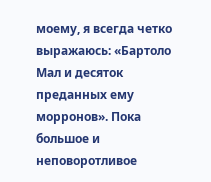моему, я всегда четко выражаюсь: «Бартоло Мал и десяток преданных ему морронов». Пока большое и неповоротливое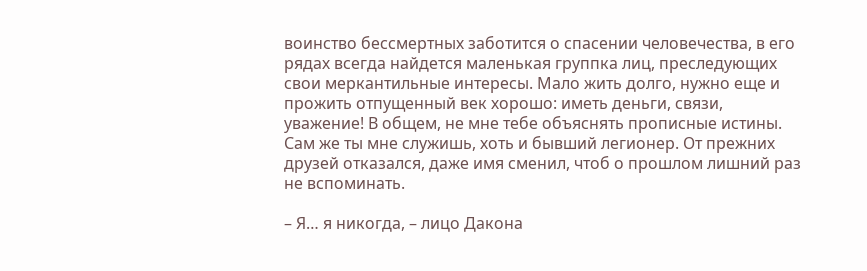воинство бессмертных заботится о спасении человечества, в его рядах всегда найдется маленькая группка лиц, преследующих свои меркантильные интересы. Мало жить долго, нужно еще и прожить отпущенный век хорошо: иметь деньги, связи, уважение! В общем, не мне тебе объяснять прописные истины. Сам же ты мне служишь, хоть и бывший легионер. От прежних друзей отказался, даже имя сменил, чтоб о прошлом лишний раз не вспоминать.

– Я… я никогда, – лицо Дакона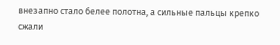внезапно стало белее полотна, а сильные пальцы крепко сжали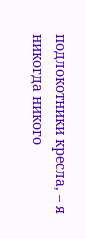подлокотники кресла, – я никогда никого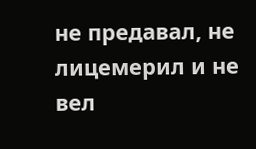не предавал, не лицемерил и не вел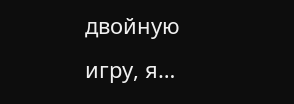двойную игру, я…